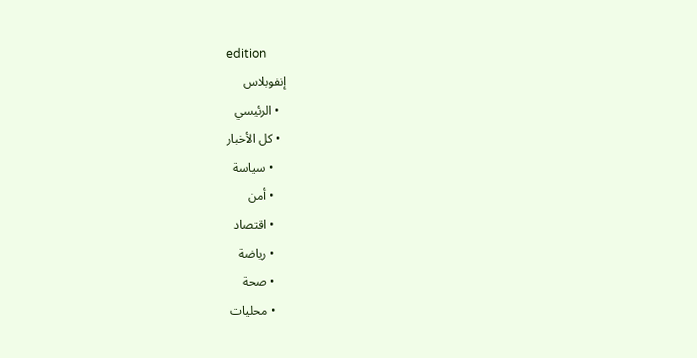edition
إنفوبلاس
  • الرئيسي
  • كل الأخبار
    • سياسة
    • أمن
    • اقتصاد
    • رياضة
    • صحة
    • محليات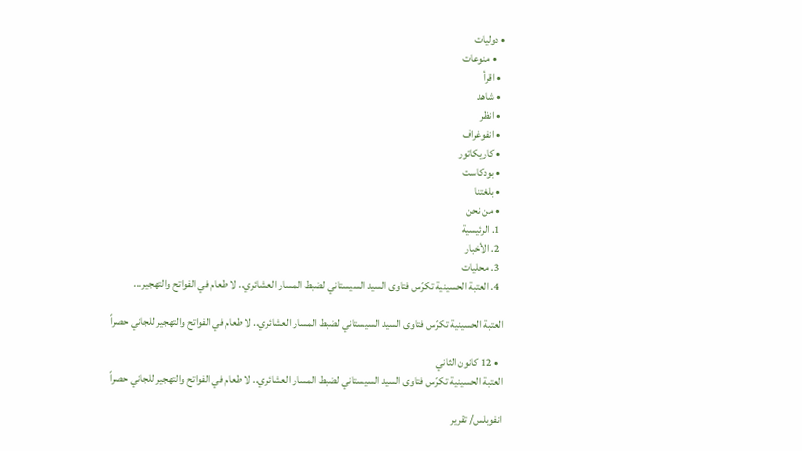• دوليات
    • منوعات
  • اقرأ
  • شاهد
  • انظر
  • انفوغراف
  • كاريكاتور
  • بودكاست
  • بلغتنا
  • من نحن
  1. الرئيسية
  2. الأخبار
  3. محليات
  4. العتبة الحسينية تكرّس فتاوى السيد السيستاني لضبط المسار العشائري.. لا طعام في الفواتح والتهجير...

العتبة الحسينية تكرّس فتاوى السيد السيستاني لضبط المسار العشائري.. لا طعام في الفواتح والتهجير للجاني حصراً

  • 12 كانون الثاني
العتبة الحسينية تكرّس فتاوى السيد السيستاني لضبط المسار العشائري.. لا طعام في الفواتح والتهجير للجاني حصراً

انفوبلس/ تقرير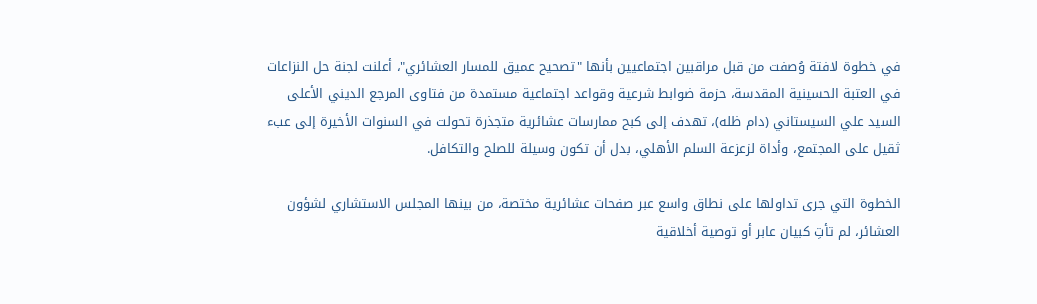في خطوة لافتة وُصفت من قبل مراقبين اجتماعيين بأنها "تصحيح عميق للمسار العشائري"، أعلنت لجنة حل النزاعات في العتبة الحسينية المقدسة، حزمة ضوابط شرعية وقواعد اجتماعية مستمدة من فتاوى المرجع الديني الأعلى السيد علي السيستاني (دام ظله)، تهدف إلى كبح ممارسات عشائرية متجذرة تحولت في السنوات الأخيرة إلى عبء ثقيل على المجتمع، وأداة لزعزعة السلم الأهلي، بدل أن تكون وسيلة للصلح والتكافل.

الخطوة التي جرى تداولها على نطاق واسع عبر صفحات عشائرية مختصة، من بينها المجلس الاستشاري لشؤون العشائر، لم تأتِ كبيان عابر أو توصية أخلاقية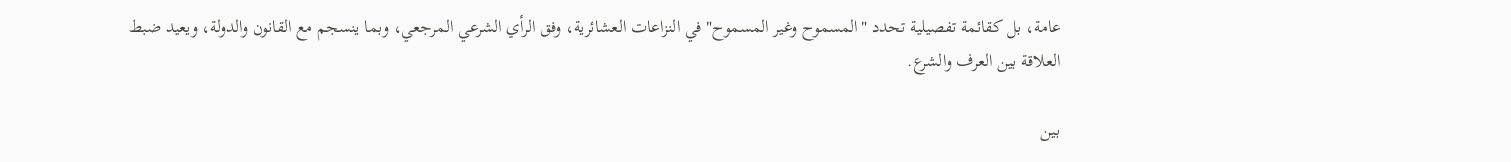عامة، بل كقائمة تفصيلية تحدد "المسموح وغير المسموح" في النزاعات العشائرية، وفق الرأي الشرعي المرجعي، وبما ينسجم مع القانون والدولة، ويعيد ضبط العلاقة بين العرف والشرع.

بين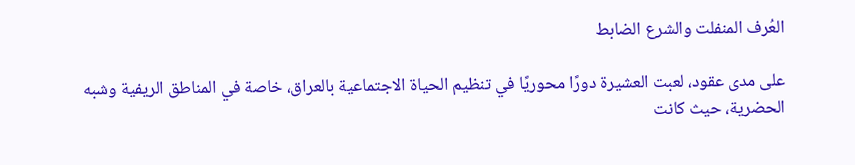العُرف المنفلت والشرع الضابط

على مدى عقود، لعبت العشيرة دورًا محوريًا في تنظيم الحياة الاجتماعية بالعراق، خاصة في المناطق الريفية وشبه الحضرية، حيث كانت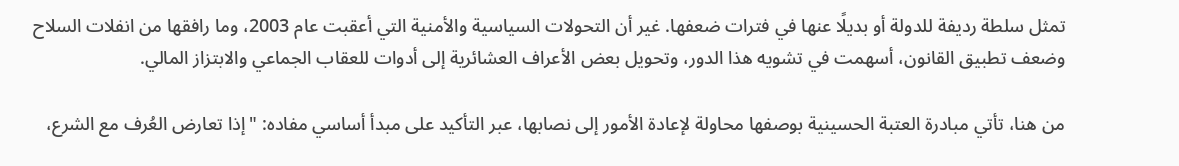تمثل سلطة رديفة للدولة أو بديلًا عنها في فترات ضعفها. غير أن التحولات السياسية والأمنية التي أعقبت عام 2003، وما رافقها من انفلات السلاح وضعف تطبيق القانون، أسهمت في تشويه هذا الدور، وتحويل بعض الأعراف العشائرية إلى أدوات للعقاب الجماعي والابتزاز المالي.

من هنا، تأتي مبادرة العتبة الحسينية بوصفها محاولة لإعادة الأمور إلى نصابها، عبر التأكيد على مبدأ أساسي مفاده: "إذا تعارض العُرف مع الشرع،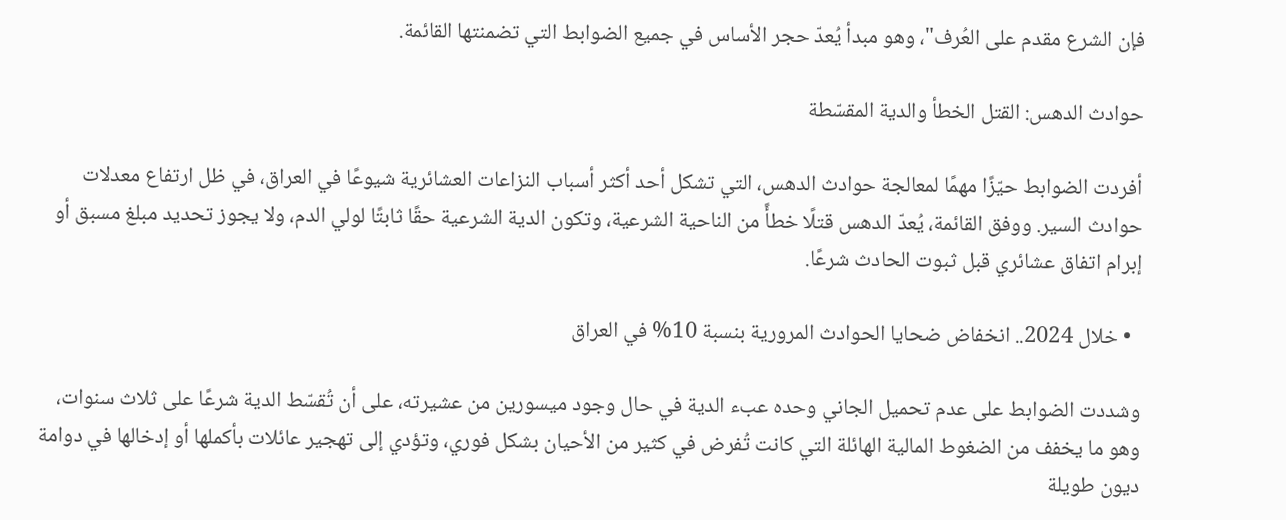فإن الشرع مقدم على العُرف"، وهو مبدأ يُعدّ حجر الأساس في جميع الضوابط التي تضمنتها القائمة.

حوادث الدهس: القتل الخطأ والدية المقسّطة

أفردت الضوابط حيّزًا مهمًا لمعالجة حوادث الدهس، التي تشكل أحد أكثر أسباب النزاعات العشائرية شيوعًا في العراق، في ظل ارتفاع معدلات حوادث السير. ووفق القائمة، يُعدّ الدهس قتلًا خطأً من الناحية الشرعية، وتكون الدية الشرعية حقًا ثابتًا لولي الدم، ولا يجوز تحديد مبلغ مسبق أو إبرام اتفاق عشائري قبل ثبوت الحادث شرعًا.

  • خلال 2024.. انخفاض ضحايا الحوادث المرورية بنسبة 10% في العراق

وشددت الضوابط على عدم تحميل الجاني وحده عبء الدية في حال وجود ميسورين من عشيرته، على أن تُقسّط الدية شرعًا على ثلاث سنوات، وهو ما يخفف من الضغوط المالية الهائلة التي كانت تُفرض في كثير من الأحيان بشكل فوري، وتؤدي إلى تهجير عائلات بأكملها أو إدخالها في دوامة ديون طويلة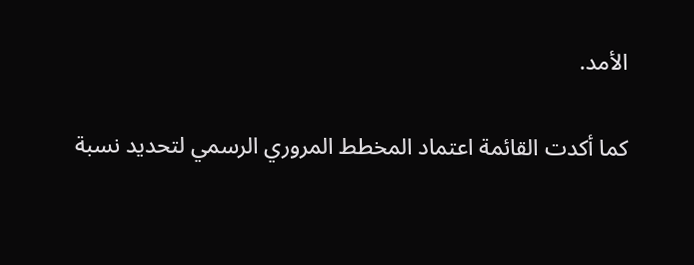الأمد.

كما أكدت القائمة اعتماد المخطط المروري الرسمي لتحديد نسبة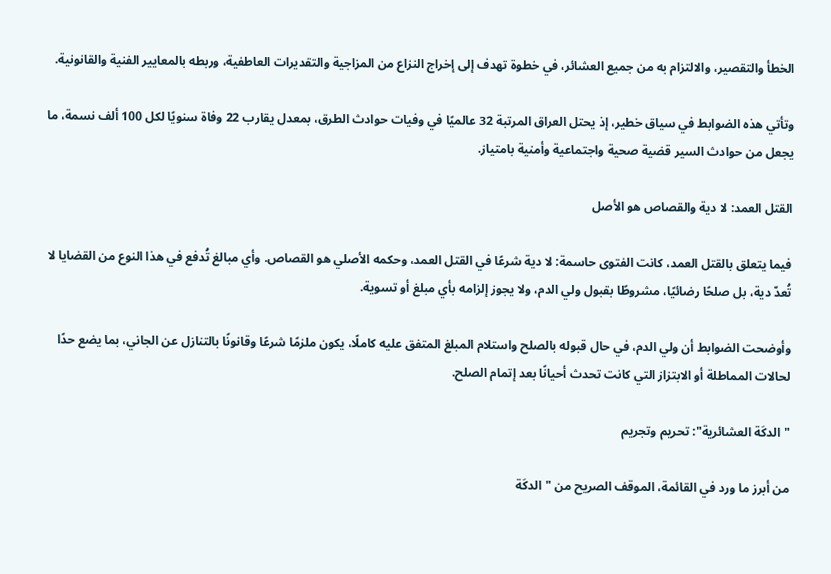الخطأ والتقصير، والالتزام به من جميع العشائر، في خطوة تهدف إلى إخراج النزاع من المزاجية والتقديرات العاطفية، وربطه بالمعايير الفنية والقانونية.

وتأتي هذه الضوابط في سياق خطير، إذ يحتل العراق المرتبة 32 عالميًا في وفيات حوادث الطرق، بمعدل يقارب 22 وفاة سنويًا لكل 100 ألف نسمة، ما يجعل من حوادث السير قضية صحية واجتماعية وأمنية بامتياز.

القتل العمد: لا دية والقصاص هو الأصل

فيما يتعلق بالقتل العمد، كانت الفتوى حاسمة: لا دية شرعًا في القتل العمد، وحكمه الأصلي هو القصاص. وأي مبالغ تُدفع في هذا النوع من القضايا لا تُعدّ دية، بل صلحًا رضائيًا، مشروطًا بقبول ولي الدم، ولا يجوز إلزامه بأي مبلغ أو تسوية.

وأوضحت الضوابط أن ولي الدم، في حال قبوله بالصلح واستلام المبلغ المتفق عليه كاملًا، يكون ملزمًا شرعًا وقانونًا بالتنازل عن الجاني، بما يضع حدًا لحالات المماطلة أو الابتزاز التي كانت تحدث أحيانًا بعد إتمام الصلح.

"الدكَة العشائرية": تحريم وتجريم

من أبرز ما ورد في القائمة، الموقف الصريح من "الدكَة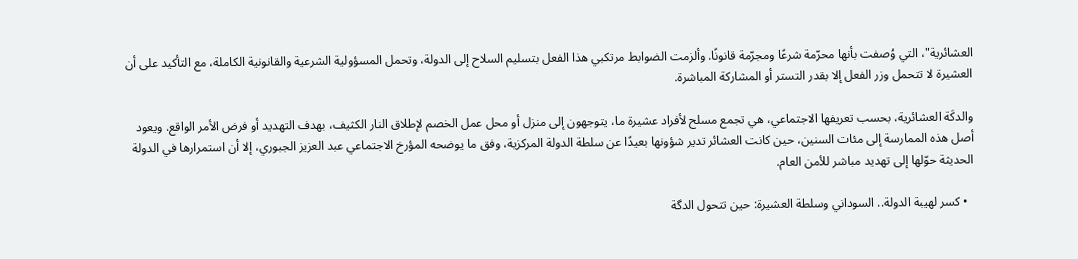العشائرية"، التي وُصفت بأنها محرّمة شرعًا ومجرّمة قانونًا. وألزمت الضوابط مرتكبي هذا الفعل بتسليم السلاح إلى الدولة، وتحمل المسؤولية الشرعية والقانونية الكاملة، مع التأكيد على أن العشيرة لا تتحمل وزر الفعل إلا بقدر التستر أو المشاركة المباشرة.

والدكَة العشائرية، بحسب تعريفها الاجتماعي، هي تجمع مسلح لأفراد عشيرة ما، يتوجهون إلى منزل أو محل عمل الخصم لإطلاق النار الكثيف، بهدف التهديد أو فرض الأمر الواقع. ويعود أصل هذه الممارسة إلى مئات السنين، حين كانت العشائر تدير شؤونها بعيدًا عن سلطة الدولة المركزية، وفق ما يوضحه المؤرخ الاجتماعي عبد العزيز الجبوري، إلا أن استمرارها في الدولة الحديثة حوّلها إلى تهديد مباشر للأمن العام.

  • كسر لهيبة الدولة.. السوداني وسلطة العشيرة: حين تتحول الدگة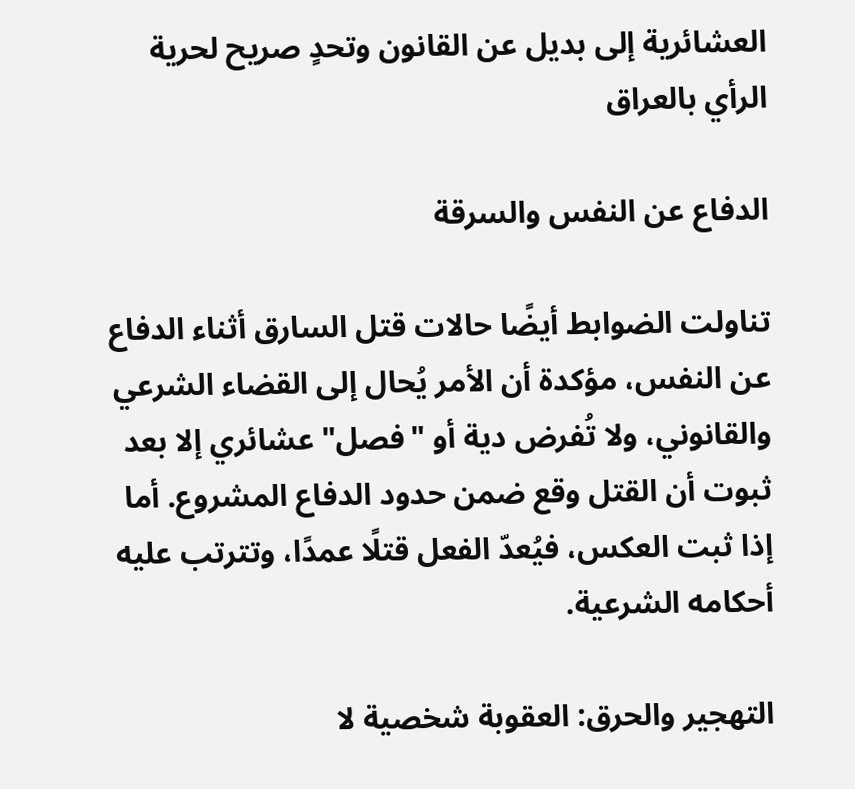العشائرية إلى بديل عن القانون وتحدٍ صريح لحرية الرأي بالعراق

الدفاع عن النفس والسرقة

تناولت الضوابط أيضًا حالات قتل السارق أثناء الدفاع عن النفس، مؤكدة أن الأمر يُحال إلى القضاء الشرعي والقانوني، ولا تُفرض دية أو "فصل" عشائري إلا بعد ثبوت أن القتل وقع ضمن حدود الدفاع المشروع. أما إذا ثبت العكس، فيُعدّ الفعل قتلًا عمدًا، وتترتب عليه أحكامه الشرعية.

التهجير والحرق: العقوبة شخصية لا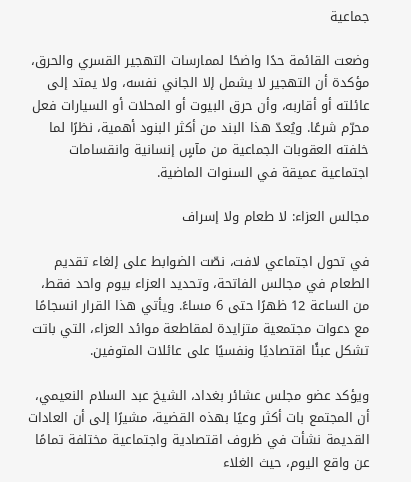جماعية

وضعت القائمة حدًا واضحًا لممارسات التهجير القسري والحرق، مؤكدة أن التهجير لا يشمل إلا الجاني نفسه، ولا يمتد إلى عائلته أو أقاربه، وأن حرق البيوت أو المحلات أو السيارات فعل محرّم شرعًا. ويُعدّ هذا البند من أكثر البنود أهمية، نظرًا لما خلفته العقوبات الجماعية من مآسٍ إنسانية وانقسامات اجتماعية عميقة في السنوات الماضية.

مجالس العزاء: لا طعام ولا إسراف

في تحول اجتماعي لافت، نصّت الضوابط على إلغاء تقديم الطعام في مجالس الفاتحة، وتحديد العزاء بيوم واحد فقط، من الساعة 12 ظهرًا حتى 6 مساءً. ويأتي هذا القرار انسجامًا مع دعوات مجتمعية متزايدة لمقاطعة موائد العزاء، التي باتت تشكل عبئًا اقتصاديًا ونفسيًا على عائلات المتوفين.

ويؤكد عضو مجلس عشائر بغداد، الشيخ عبد السلام النعيمي، أن المجتمع بات أكثر وعيًا بهذه القضية، مشيرًا إلى أن العادات القديمة نشأت في ظروف اقتصادية واجتماعية مختلفة تمامًا عن واقع اليوم، حيث الغلاء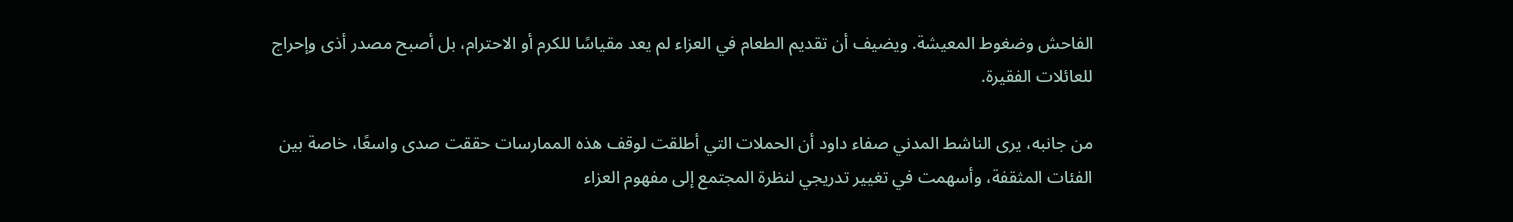الفاحش وضغوط المعيشة. ويضيف أن تقديم الطعام في العزاء لم يعد مقياسًا للكرم أو الاحترام، بل أصبح مصدر أذى وإحراج للعائلات الفقيرة.

من جانبه، يرى الناشط المدني صفاء داود أن الحملات التي أطلقت لوقف هذه الممارسات حققت صدى واسعًا، خاصة بين الفئات المثقفة، وأسهمت في تغيير تدريجي لنظرة المجتمع إلى مفهوم العزاء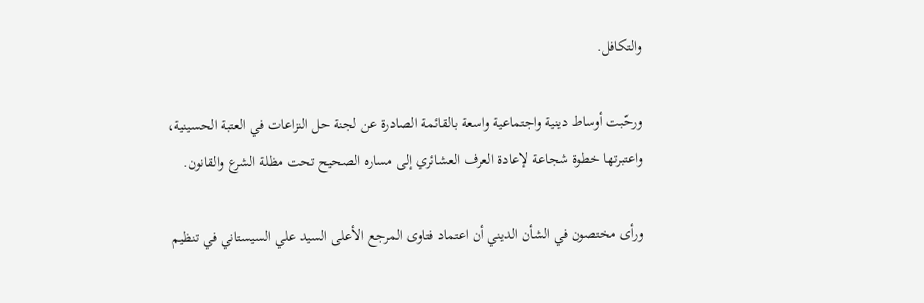والتكافل.

ورحّبت أوساط دينية واجتماعية واسعة بالقائمة الصادرة عن لجنة حل النزاعات في العتبة الحسينية، واعتبرتها خطوة شجاعة لإعادة العرف العشائري إلى مساره الصحيح تحت مظلة الشرع والقانون.

ورأى مختصون في الشأن الديني أن اعتماد فتاوى المرجع الأعلى السيد علي السيستاني في تنظيم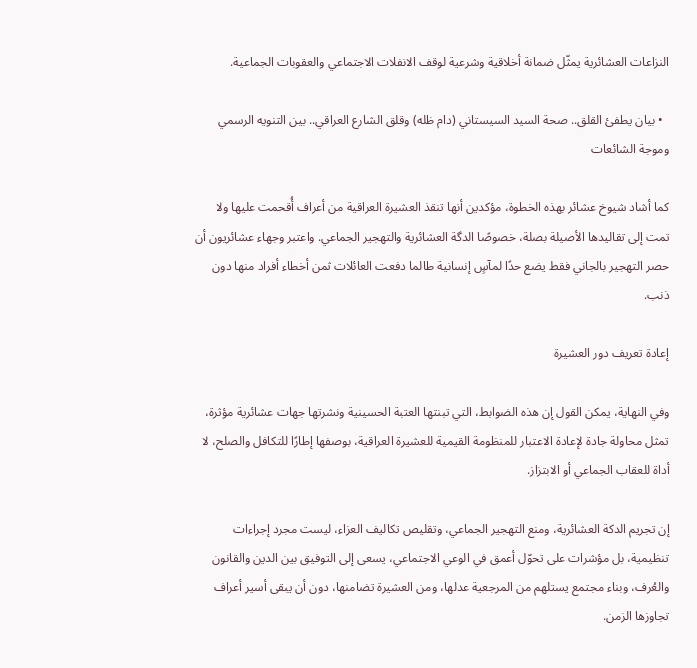النزاعات العشائرية يمثّل ضمانة أخلاقية وشرعية لوقف الانفلات الاجتماعي والعقوبات الجماعية.

  • بيان يطفئ القلق.. صحة السيد السيستاني (دام ظله) وقلق الشارع العراقي.. بين التنويه الرسمي وموجة الشائعات

كما أشاد شيوخ عشائر بهذه الخطوة، مؤكدين أنها تنقذ العشيرة العراقية من أعراف أُقحمت عليها ولا تمت إلى تقاليدها الأصيلة بصلة، خصوصًا الدگة العشائرية والتهجير الجماعي. واعتبر وجهاء عشائريون أن حصر التهجير بالجاني فقط يضع حدًا لمآسٍ إنسانية طالما دفعت العائلات ثمن أخطاء أفراد منها دون ذنب.

إعادة تعريف دور العشيرة

وفي النهاية، يمكن القول إن هذه الضوابط، التي تبنتها العتبة الحسينية ونشرتها جهات عشائرية مؤثرة، تمثل محاولة جادة لإعادة الاعتبار للمنظومة القيمية للعشيرة العراقية، بوصفها إطارًا للتكافل والصلح، لا أداة للعقاب الجماعي أو الابتزاز.

إن تجريم الدكة العشائرية، ومنع التهجير الجماعي، وتقليص تكاليف العزاء، ليست مجرد إجراءات تنظيمية، بل مؤشرات على تحوّل أعمق في الوعي الاجتماعي، يسعى إلى التوفيق بين الدين والقانون والعُرف، وبناء مجتمع يستلهم من المرجعية عدلها، ومن العشيرة تضامنها، دون أن يبقى أسير أعراف تجاوزها الزمن.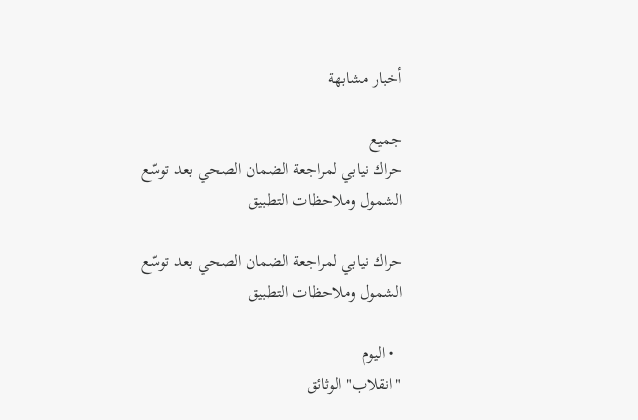أخبار مشابهة

جميع
حراك نيابي لمراجعة الضمان الصحي بعد توسّع الشمول وملاحظات التطبيق

حراك نيابي لمراجعة الضمان الصحي بعد توسّع الشمول وملاحظات التطبيق

  • اليوم
"انقلاب" الوثائق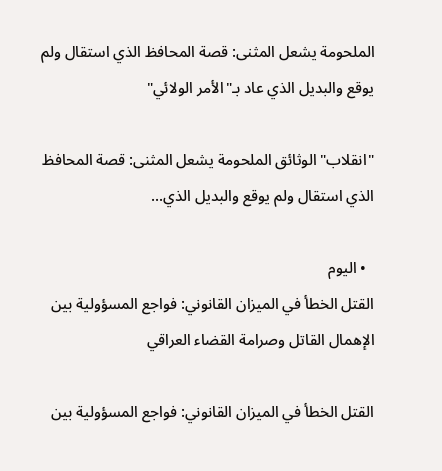الملحومة يشعل المثنى: قصة المحافظ الذي استقال ولم يوقع والبديل الذي عاد بـ"الأمر الولائي"

"انقلاب" الوثائق الملحومة يشعل المثنى: قصة المحافظ الذي استقال ولم يوقع والبديل الذي...

  • اليوم
القتل الخطأ في الميزان القانوني: فواجع المسؤولية بين الإهمال القاتل وصرامة القضاء العراقي

القتل الخطأ في الميزان القانوني: فواجع المسؤولية بين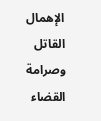الإهمال القاتل وصرامة القضاء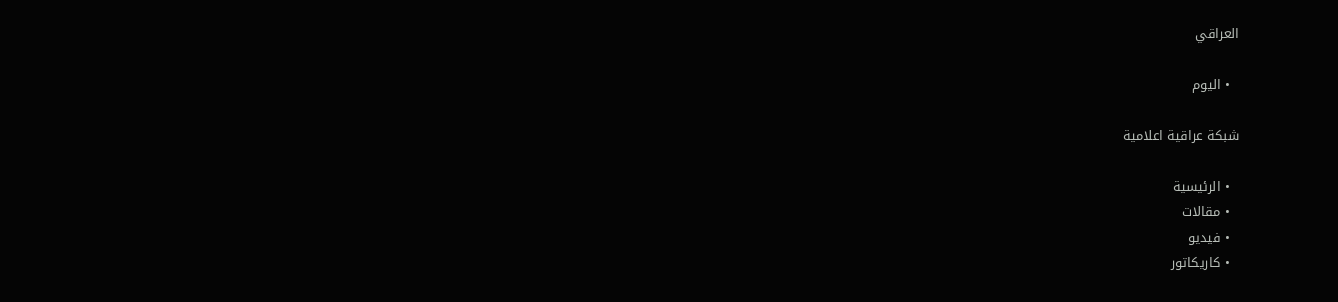العراقي

  • اليوم

شبكة عراقية اعلامية

  • الرئيسية
  • مقالات
  • فيديو
  • كاريكاتور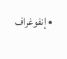• إنفوغراف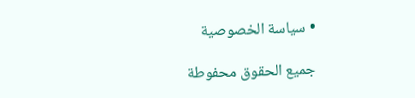• سياسة الخصوصية

جميع الحقوق محفوطة